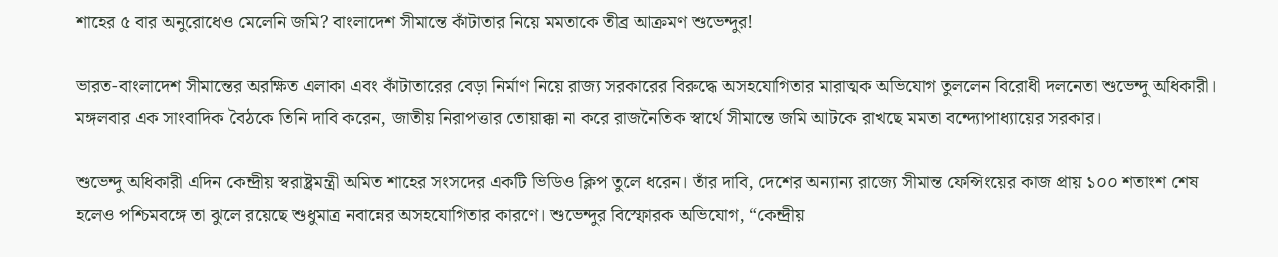শাহের ৫ বার অনুরোধেও মেলেনি জমি? বাংলাদেশ সীমান্তে কাঁটাতার নিয়ে মমতাকে তীব্র আক্রমণ শুভেন্দুর!

ভারত-বাংলাদেশ সীমান্তের অরক্ষিত এলাকা এবং কাঁটাতারের বেড়া নির্মাণ নিয়ে রাজ্য সরকারের বিরুদ্ধে অসহযোগিতার মারাত্মক অভিযোগ তুললেন বিরোধী দলনেতা শুভেন্দু অধিকারী। মঙ্গলবার এক সাংবাদিক বৈঠকে তিনি দাবি করেন, জাতীয় নিরাপত্তার তোয়াক্কা না করে রাজনৈতিক স্বার্থে সীমান্তে জমি আটকে রাখছে মমতা বন্দ্যোপাধ্যায়ের সরকার।

শুভেন্দু অধিকারী এদিন কেন্দ্রীয় স্বরাষ্ট্রমন্ত্রী অমিত শাহের সংসদের একটি ভিডিও ক্লিপ তুলে ধরেন। তাঁর দাবি, দেশের অন্যান্য রাজ্যে সীমান্ত ফেন্সিংয়ের কাজ প্রায় ১০০ শতাংশ শেষ হলেও পশ্চিমবঙ্গে তা ঝুলে রয়েছে শুধুমাত্র নবান্নের অসহযোগিতার কারণে। শুভেন্দুর বিস্ফোরক অভিযোগ, “কেন্দ্রীয়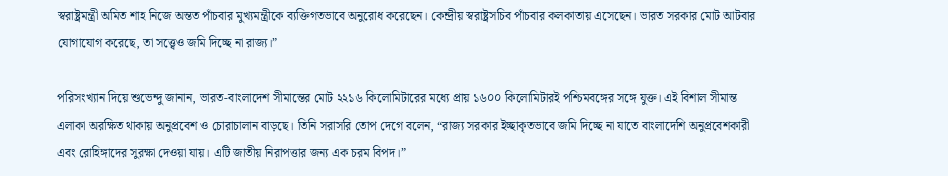স্বরাষ্ট্রমন্ত্রী অমিত শাহ নিজে অন্তত পাঁচবার মুখ্যমন্ত্রীকে ব্যক্তিগতভাবে অনুরোধ করেছেন। কেন্দ্রীয় স্বরাষ্ট্রসচিব পাঁচবার কলকাতায় এসেছেন। ভারত সরকার মোট আটবার যোগাযোগ করেছে, তা সত্ত্বেও জমি দিচ্ছে না রাজ্য।”

পরিসংখ্যান দিয়ে শুভেন্দু জানান, ভারত-বাংলাদেশ সীমান্তের মোট ২২১৬ কিলোমিটারের মধ্যে প্রায় ১৬০০ কিলোমিটারই পশ্চিমবঙ্গের সঙ্গে যুক্ত। এই বিশাল সীমান্ত এলাকা অরক্ষিত থাকায় অনুপ্রবেশ ও চোরাচালান বাড়ছে। তিনি সরাসরি তোপ দেগে বলেন, “রাজ্য সরকার ইচ্ছাকৃতভাবে জমি দিচ্ছে না যাতে বাংলাদেশি অনুপ্রবেশকারী এবং রোহিঙ্গাদের সুরক্ষা দেওয়া যায়। এটি জাতীয় নিরাপত্তার জন্য এক চরম বিপদ।”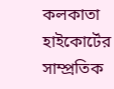কলকাতা হাইকোর্টের সাম্প্রতিক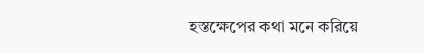হস্তক্ষেপের কথা মনে করিয়ে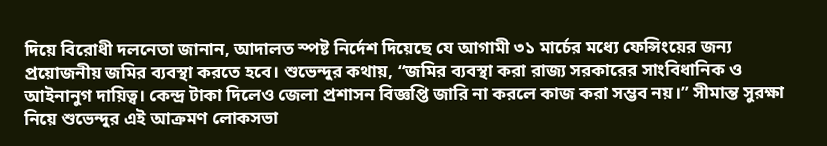দিয়ে বিরোধী দলনেতা জানান, আদালত স্পষ্ট নির্দেশ দিয়েছে যে আগামী ৩১ মার্চের মধ্যে ফেন্সিংয়ের জন্য প্রয়োজনীয় জমির ব্যবস্থা করতে হবে। শুভেন্দুর কথায়, “জমির ব্যবস্থা করা রাজ্য সরকারের সাংবিধানিক ও আইনানুগ দায়িত্ব। কেন্দ্র টাকা দিলেও জেলা প্রশাসন বিজ্ঞপ্তি জারি না করলে কাজ করা সম্ভব নয়।” সীমান্ত সুরক্ষা নিয়ে শুভেন্দুর এই আক্রমণ লোকসভা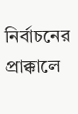নির্বাচনের প্রাক্কালে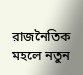রাজনৈতিক মহলে নতুন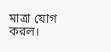মাত্রা যোগ করল।